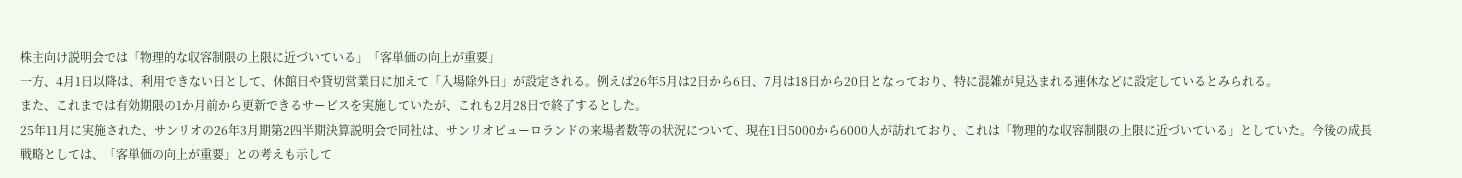株主向け説明会では「物理的な収容制限の上限に近づいている」「客単価の向上が重要」
一方、4月1日以降は、利用できない日として、休館日や貸切営業日に加えて「入場除外日」が設定される。例えば26年5月は2日から6日、7月は18日から20日となっており、特に混雑が見込まれる連休などに設定しているとみられる。
また、これまでは有効期限の1か月前から更新できるサービスを実施していたが、これも2月28日で終了するとした。
25年11月に実施された、サンリオの26年3月期第2四半期決算説明会で同社は、サンリオピューロランドの来場者数等の状況について、現在1日5000から6000人が訪れており、これは「物理的な収容制限の上限に近づいている」としていた。今後の成長戦略としては、「客単価の向上が重要」との考えも示して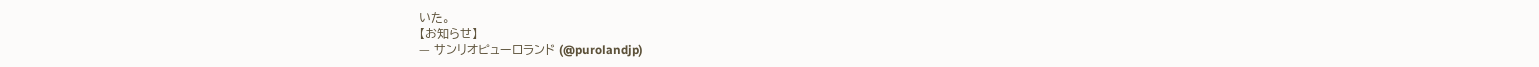いた。
【お知らせ】
— サンリオピューロランド (@purolandjp)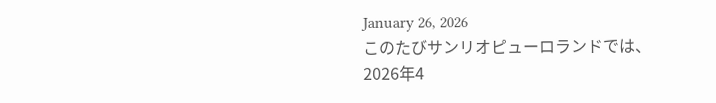January 26, 2026
このたびサンリオピューロランドでは、
2026年4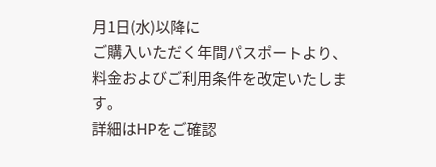月1日(水)以降に
ご購入いただく年間パスポートより、
料金およびご利用条件を改定いたします。
詳細はHPをご確認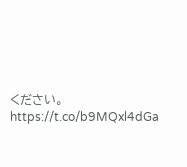ください。https://t.co/b9MQxl4dGa